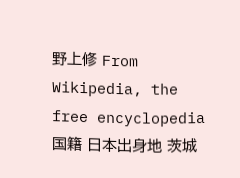野上修 From Wikipedia, the free encyclopedia 国籍 日本出身地 茨城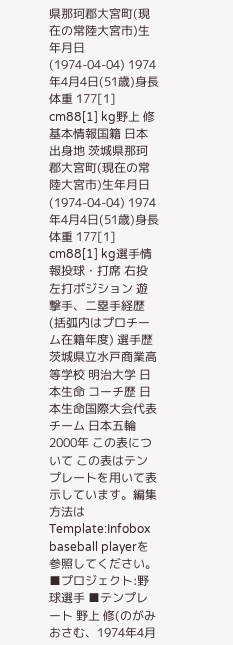県那珂郡大宮町(現在の常陸大宮市)生年月日 (1974-04-04) 1974年4月4日(51歳)身長体重 177[1] cm88[1] kg野上 修基本情報国籍 日本出身地 茨城県那珂郡大宮町(現在の常陸大宮市)生年月日 (1974-04-04) 1974年4月4日(51歳)身長体重 177[1] cm88[1] kg選手情報投球・打席 右投左打ポジション 遊撃手、二塁手経歴(括弧内はプロチーム在籍年度) 選手歴 茨城県立水戸商業高等学校 明治大学 日本生命 コーチ歴 日本生命国際大会代表チーム 日本五輪 2000年 この表について この表はテンプレートを用いて表示しています。編集方法はTemplate:Infobox baseball playerを参照してください。 ■プロジェクト:野球選手 ■テンプレート 野上 修(のがみ おさむ、1974年4月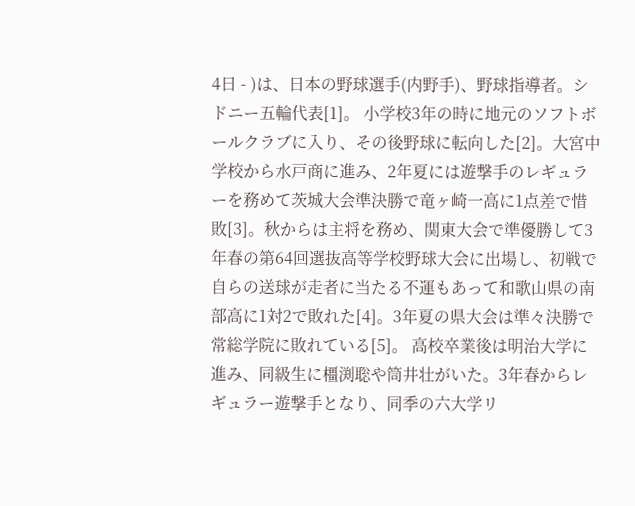4日 - )は、日本の野球選手(内野手)、野球指導者。シドニー五輪代表[1]。 小学校3年の時に地元のソフトボールクラブに入り、その後野球に転向した[2]。大宮中学校から水戸商に進み、2年夏には遊撃手のレギュラーを務めて茨城大会準決勝で竜ヶ崎一高に1点差で惜敗[3]。秋からは主将を務め、関東大会で準優勝して3年春の第64回選抜高等学校野球大会に出場し、初戦で自らの送球が走者に当たる不運もあって和歌山県の南部高に1対2で敗れた[4]。3年夏の県大会は準々決勝で常総学院に敗れている[5]。 高校卒業後は明治大学に進み、同級生に橿渕聡や筒井壮がいた。3年春からレギュラー遊撃手となり、同季の六大学リ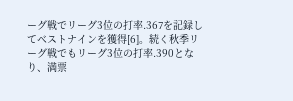ーグ戦でリーグ3位の打率.367を記録してベストナインを獲得[6]。続く秋季リーグ戦でもリーグ3位の打率.390となり、満票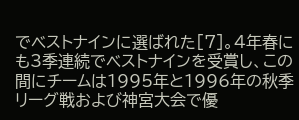でベストナインに選ばれた[7]。4年春にも3季連続でベストナインを受賞し、この間にチームは1995年と1996年の秋季リーグ戦および神宮大会で優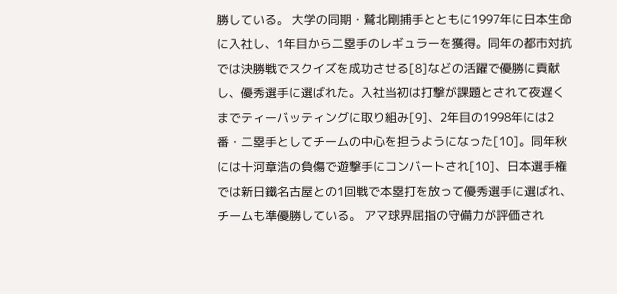勝している。 大学の同期・鷲北剛捕手とともに1997年に日本生命に入社し、1年目から二塁手のレギュラーを獲得。同年の都市対抗では決勝戦でスクイズを成功させる[8]などの活躍で優勝に貢献し、優秀選手に選ばれた。入社当初は打撃が課題とされて夜遅くまでティーバッティングに取り組み[9]、2年目の1998年には2番・二塁手としてチームの中心を担うようになった[10]。同年秋には十河章浩の負傷で遊撃手にコンバートされ[10]、日本選手権では新日鐵名古屋との1回戦で本塁打を放って優秀選手に選ばれ、チームも準優勝している。 アマ球界屈指の守備力が評価され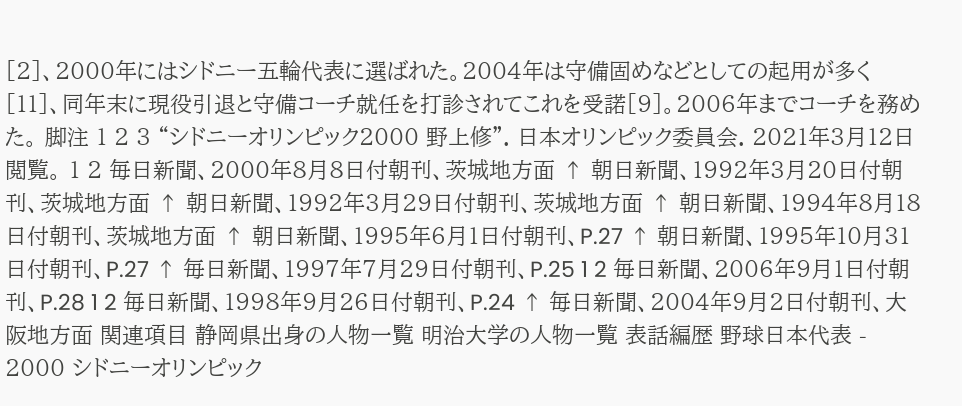[2]、2000年にはシドニー五輪代表に選ばれた。2004年は守備固めなどとしての起用が多く[11]、同年末に現役引退と守備コーチ就任を打診されてこれを受諾[9]。2006年までコーチを務めた。 脚注 1 2 3 “シドニーオリンピック2000 野上修”. 日本オリンピック委員会. 2021年3月12日閲覧。 1 2 毎日新聞、2000年8月8日付朝刊、茨城地方面 ↑ 朝日新聞、1992年3月20日付朝刊、茨城地方面 ↑ 朝日新聞、1992年3月29日付朝刊、茨城地方面 ↑ 朝日新聞、1994年8月18日付朝刊、茨城地方面 ↑ 朝日新聞、1995年6月1日付朝刊、P.27 ↑ 朝日新聞、1995年10月31日付朝刊、P.27 ↑ 毎日新聞、1997年7月29日付朝刊、P.25 1 2 毎日新聞、2006年9月1日付朝刊、P.28 1 2 毎日新聞、1998年9月26日付朝刊、P.24 ↑ 毎日新聞、2004年9月2日付朝刊、大阪地方面 関連項目 静岡県出身の人物一覧 明治大学の人物一覧 表話編歴 野球日本代表 - 2000 シドニーオリンピック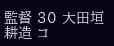監督 30 大田垣耕造 コ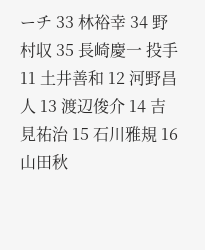ーチ 33 林裕幸 34 野村収 35 長崎慶一 投手 11 土井善和 12 河野昌人 13 渡辺俊介 14 吉見祐治 15 石川雅規 16 山田秋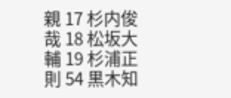親 17 杉内俊哉 18 松坂大輔 19 杉浦正則 54 黒木知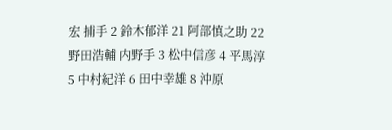宏 捕手 2 鈴木郁洋 21 阿部慎之助 22 野田浩輔 内野手 3 松中信彦 4 平馬淳 5 中村紀洋 6 田中幸雄 8 沖原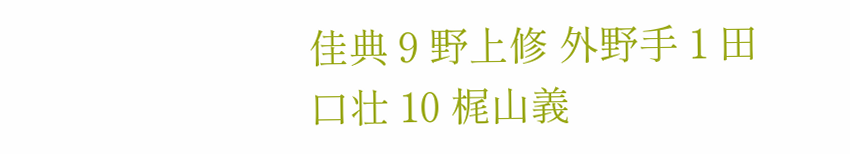佳典 9 野上修 外野手 1 田口壮 10 梶山義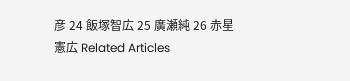彦 24 飯塚智広 25 廣瀬純 26 赤星憲広 Related Articles